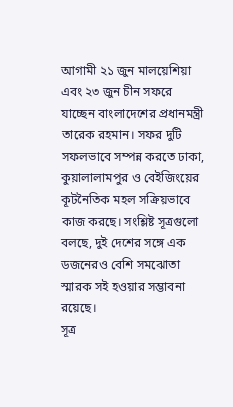আগামী ২১ জুন মালয়েশিয়া এবং ২৩ জুন চীন সফরে যাচ্ছেন বাংলাদেশের প্রধানমন্ত্রী তারেক রহমান। সফর দুটি সফলভাবে সম্পন্ন করতে ঢাকা, কুয়ালালামপুর ও বেইজিংয়ের কূটনৈতিক মহল সক্রিয়ভাবে কাজ করছে। সংশ্লিষ্ট সূত্রগুলো বলছে, দুই দেশের সঙ্গে এক ডজনেরও বেশি সমঝোতা স্মারক সই হওয়ার সম্ভাবনা রয়েছে।
সূত্র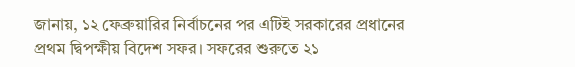জানায়, ১২ ফেব্রুয়ারির নির্বাচনের পর এটিই সরকারের প্রধানের প্রথম দ্বিপক্ষীয় বিদেশ সফর। সফরের শুরুতে ২১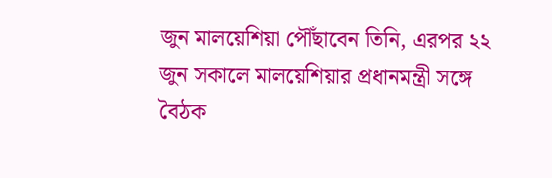জুন মালয়েশিয়া পৌঁছাবেন তিনি, এরপর ২২ জুন সকালে মালয়েশিয়ার প্রধানমন্ত্রী সঙ্গে বৈঠক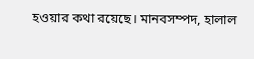হওয়ার কথা রয়েছে। মানবসম্পদ, হালাল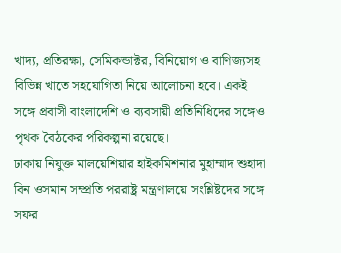খাদ্য, প্রতিরক্ষা, সেমিকন্ডাক্টর, বিনিয়োগ ও বাণিজ্যসহ বিভিন্ন খাতে সহযোগিতা নিয়ে আলোচনা হবে। একই সঙ্গে প্রবাসী বাংলাদেশি ও ব্যবসায়ী প্রতিনিধিদের সঙ্গেও পৃথক বৈঠকের পরিকল্পনা রয়েছে।
ঢাকায় নিযুক্ত মালয়েশিয়ার হাইকমিশনার মুহাম্মাদ শুহাদা বিন ওসমান সম্প্রতি পররাষ্ট্র মন্ত্রণালয়ে সংশ্লিষ্টদের সঙ্গে সফর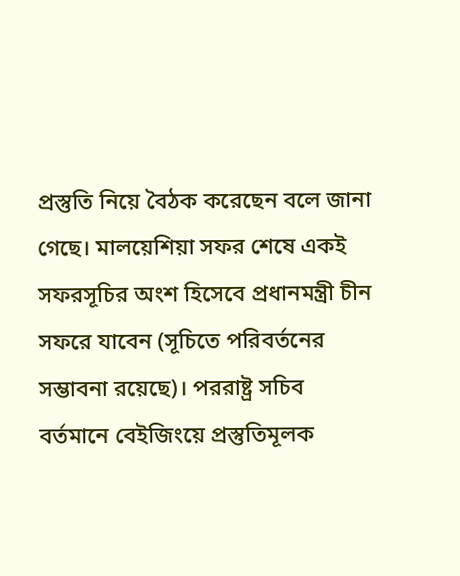প্রস্তুতি নিয়ে বৈঠক করেছেন বলে জানা গেছে। মালয়েশিয়া সফর শেষে একই সফরসূচির অংশ হিসেবে প্রধানমন্ত্রী চীন সফরে যাবেন (সূচিতে পরিবর্তনের সম্ভাবনা রয়েছে)। পররাষ্ট্র সচিব বর্তমানে বেইজিংয়ে প্রস্তুতিমূলক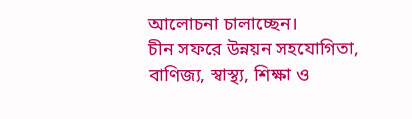আলোচনা চালাচ্ছেন।
চীন সফরে উন্নয়ন সহযোগিতা, বাণিজ্য, স্বাস্থ্য, শিক্ষা ও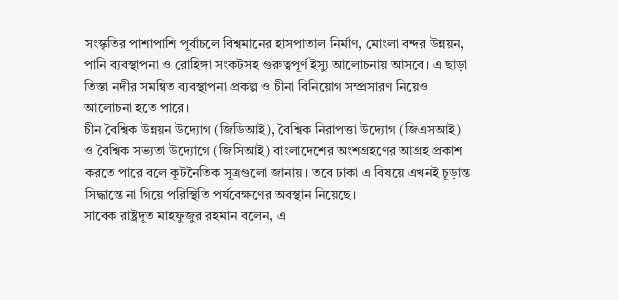সংস্কৃতির পাশাপাশি পূর্বাচলে বিশ্বমানের হাসপাতাল নির্মাণ, মোংলা বন্দর উন্নয়ন, পানি ব্যবস্থাপনা ও রোহিঙ্গা সংকটসহ গুরুত্বপূর্ণ ইস্যু আলোচনায় আসবে। এ ছাড়া তিস্তা নদীর সমন্বিত ব্যবস্থাপনা প্রকল্প ও চীনা বিনিয়োগ সম্প্রসারণ নিয়েও আলোচনা হতে পারে।
চীন বৈশ্বিক উন্নয়ন উদ্যোগ (জিডিআই), বৈশ্বিক নিরাপত্তা উদ্যোগ (জিএসআই) ও বৈশ্বিক সভ্যতা উদ্যোগে (জিসিআই) বাংলাদেশের অংশগ্রহণের আগ্রহ প্রকাশ করতে পারে বলে কূটনৈতিক সূত্রগুলো জানায়। তবে ঢাকা এ বিষয়ে এখনই চূড়ান্ত সিদ্ধান্তে না গিয়ে পরিস্থিতি পর্যবেক্ষণের অবস্থান নিয়েছে।
সাবেক রাষ্ট্রদূত মাহফুজুর রহমান বলেন, এ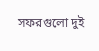সফরগুলো দুই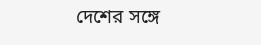দেশের সঙ্গে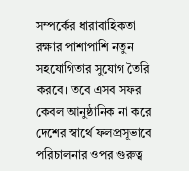সম্পর্কের ধারাবাহিকতা রক্ষার পাশাপাশি নতুন সহযোগিতার সুযোগ তৈরি করবে। তবে এসব সফর কেবল আনুষ্ঠানিক না করে দেশের স্বার্থে ফলপ্রসূভাবে পরিচালনার ওপর গুরুত্ব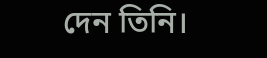দেন তিনি।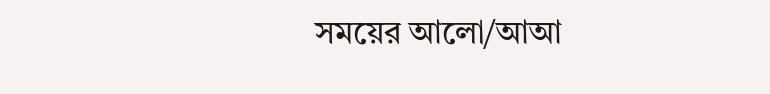সময়ের আলো/আআ